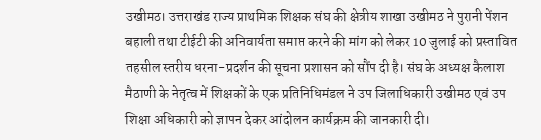उखीमठ। उत्तराखंड राज्य प्राथमिक शिक्षक संघ की क्षेत्रीय शाखा उखीमठ ने पुरानी पेंशन बहाली तथा टीईटी की अनिवार्यता समाप्त करने की मांग को लेकर 10 जुलाई को प्रस्तावित तहसील स्तरीय धरना-प्रदर्शन की सूचना प्रशासन को सौंप दी है। संघ के अध्यक्ष कैलाश मैठाणी के नेतृत्व में शिक्षकों के एक प्रतिनिधिमंडल ने उप जिलाधिकारी उखीमठ एवं उप शिक्षा अधिकारी को ज्ञापन देकर आंदोलन कार्यक्रम की जानकारी दी।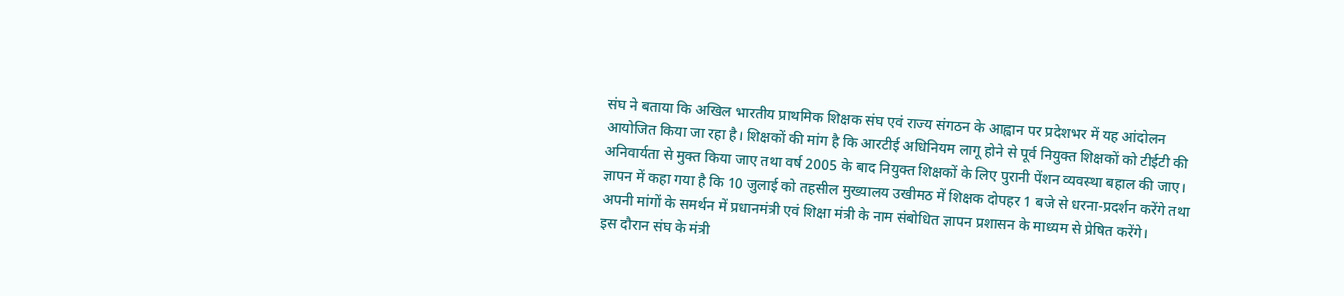संघ ने बताया कि अखिल भारतीय प्राथमिक शिक्षक संघ एवं राज्य संगठन के आह्वान पर प्रदेशभर में यह आंदोलन आयोजित किया जा रहा है। शिक्षकों की मांग है कि आरटीई अधिनियम लागू होने से पूर्व नियुक्त शिक्षकों को टीईटी की अनिवार्यता से मुक्त किया जाए तथा वर्ष 2005 के बाद नियुक्त शिक्षकों के लिए पुरानी पेंशन व्यवस्था बहाल की जाए।
ज्ञापन में कहा गया है कि 10 जुलाई को तहसील मुख्यालय उखीमठ में शिक्षक दोपहर 1 बजे से धरना-प्रदर्शन करेंगे तथा अपनी मांगों के समर्थन में प्रधानमंत्री एवं शिक्षा मंत्री के नाम संबोधित ज्ञापन प्रशासन के माध्यम से प्रेषित करेंगे।
इस दौरान संघ के मंत्री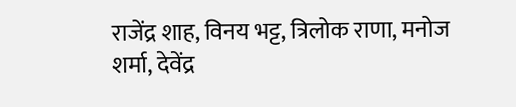राजेंद्र शाह, विनय भट्ट, त्रिलोक राणा, मनोज शर्मा, देवेंद्र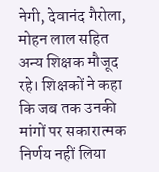नेगी, देवानंद गैरोला, मोहन लाल सहित अन्य शिक्षक मौजूद रहे। शिक्षकों ने कहा कि जब तक उनकी मांगों पर सकारात्मक निर्णय नहीं लिया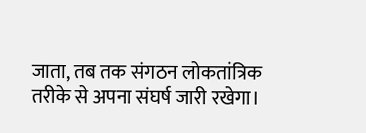जाता, तब तक संगठन लोकतांत्रिक तरीके से अपना संघर्ष जारी रखेगा।